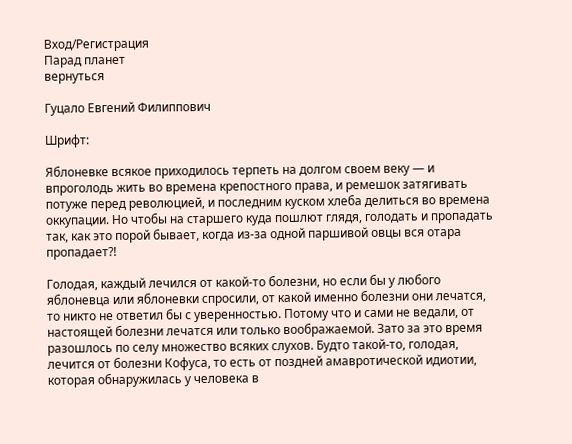Вход/Регистрация
Парад планет
вернуться

Гуцало Евгений Филиппович

Шрифт:

Яблоневке всякое приходилось терпеть на долгом своем веку — и впроголодь жить во времена крепостного права, и ремешок затягивать потуже перед революцией, и последним куском хлеба делиться во времена оккупации. Но чтобы на старшего куда пошлют глядя, голодать и пропадать так, как это порой бывает, когда из-за одной паршивой овцы вся отара пропадает?!

Голодая, каждый лечился от какой-то болезни, но если бы у любого яблоневца или яблоневки спросили, от какой именно болезни они лечатся, то никто не ответил бы с уверенностью. Потому что и сами не ведали, от настоящей болезни лечатся или только воображаемой. Зато за это время разошлось по селу множество всяких слухов. Будто такой-то, голодая, лечится от болезни Кофуса, то есть от поздней амавротической идиотии, которая обнаружилась у человека в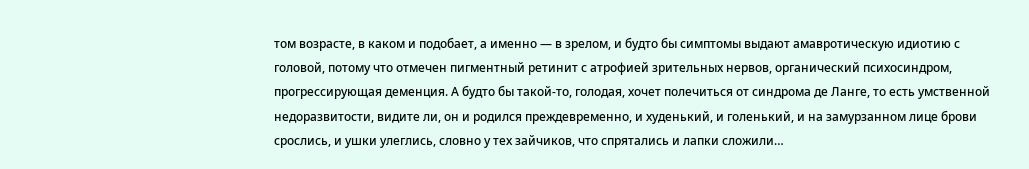том возрасте, в каком и подобает, а именно — в зрелом, и будто бы симптомы выдают амавротическую идиотию с головой, потому что отмечен пигментный ретинит с атрофией зрительных нервов, органический психосиндром, прогрессирующая деменция. А будто бы такой-то, голодая, хочет полечиться от синдрома де Ланге, то есть умственной недоразвитости, видите ли, он и родился преждевременно, и худенький, и голенький, и на замурзанном лице брови срослись, и ушки улеглись, словно у тех зайчиков, что спрятались и лапки сложили…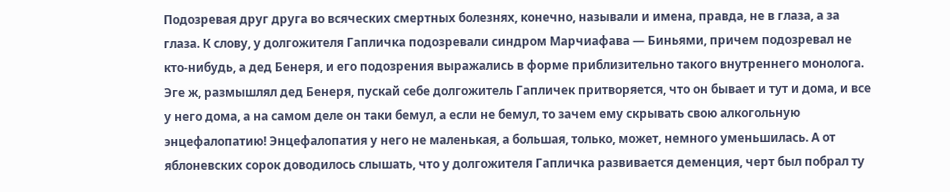Подозревая друг друга во всяческих смертных болезнях, конечно, называли и имена, правда, не в глаза, а за глаза. К слову, у долгожителя Гапличка подозревали синдром Марчиафава — Биньями, причем подозревал не кто-нибудь, а дед Бенеря, и его подозрения выражались в форме приблизительно такого внутреннего монолога. Эге ж, размышлял дед Бенеря, пускай себе долгожитель Гапличек притворяется, что он бывает и тут и дома, и все у него дома, а на самом деле он таки бемул, а если не бемул, то зачем ему скрывать свою алкогольную энцефалопатию! Энцефалопатия у него не маленькая, а большая, только, может, немного уменьшилась. А от яблоневских сорок доводилось слышать, что у долгожителя Гапличка развивается деменция, черт был побрал ту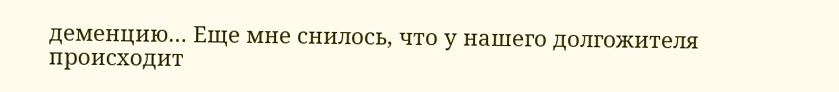деменцию… Еще мне снилось, что у нашего долгожителя происходит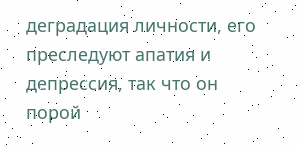деградация личности, его преследуют апатия и депрессия, так что он порой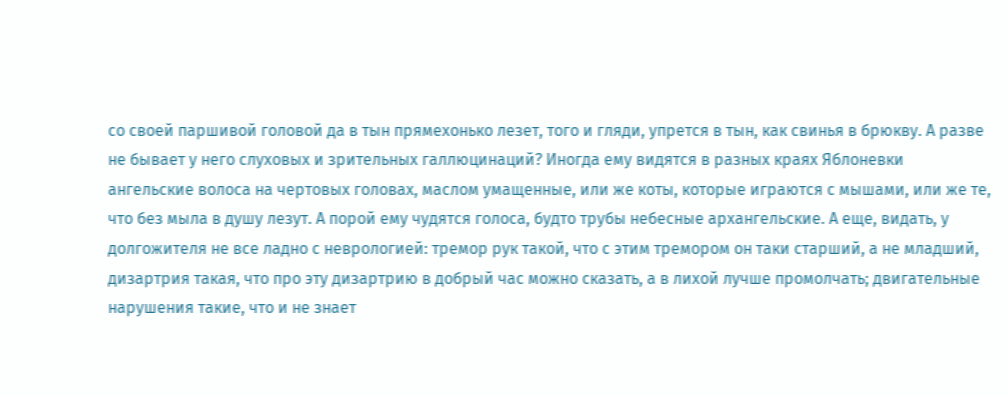со своей паршивой головой да в тын прямехонько лезет, того и гляди, упрется в тын, как свинья в брюкву. А разве не бывает у него слуховых и зрительных галлюцинаций? Иногда ему видятся в разных краях Яблоневки ангельские волоса на чертовых головах, маслом умащенные, или же коты, которые играются с мышами, или же те, что без мыла в душу лезут. А порой ему чудятся голоса, будто трубы небесные архангельские. А еще, видать, у долгожителя не все ладно с неврологией: тремор рук такой, что с этим тремором он таки старший, а не младший, дизартрия такая, что про эту дизартрию в добрый час можно сказать, а в лихой лучше промолчать; двигательные нарушения такие, что и не знает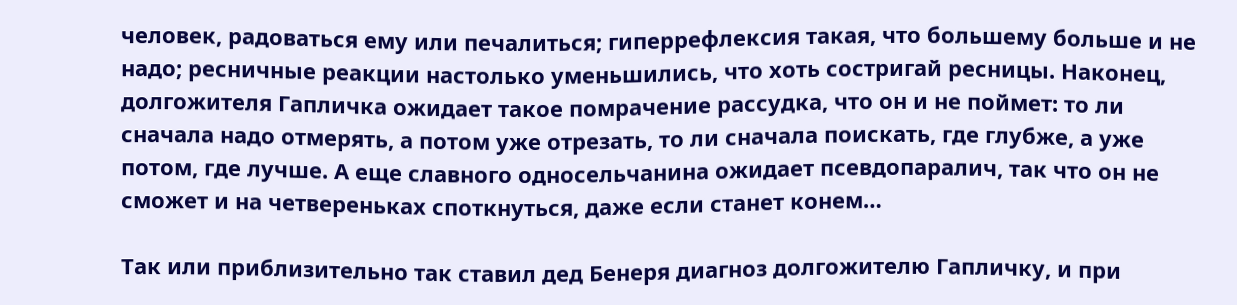человек, радоваться ему или печалиться; гиперрефлексия такая, что большему больше и не надо; ресничные реакции настолько уменьшились, что хоть состригай ресницы. Наконец, долгожителя Гапличка ожидает такое помрачение рассудка, что он и не поймет: то ли сначала надо отмерять, а потом уже отрезать, то ли сначала поискать, где глубже, а уже потом, где лучше. А еще славного односельчанина ожидает псевдопаралич, так что он не сможет и на четвереньках споткнуться, даже если станет конем…

Так или приблизительно так ставил дед Бенеря диагноз долгожителю Гапличку, и при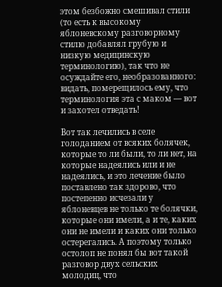этом безбожно смешивал стили (то есть к высокому яблоневскому разговорному стилю добавлял грубую и низкую медицинскую терминологию), так что не осуждайте его, необразованного: видать, померещилось ему, что терминология эта с маком — вот и захотел отведать!

Вот так лечились в селе голоданием от всяких болячек, которые то ли были, то ли нет, на которые надеялись или и не надеялись, и это лечение было поставлено так здорово, что постепенно исчезали у яблоневцев не только те болячки, которые они имели, а и те, каких они не имели и каких они только остерегались. А поэтому только остолоп не понял бы вот такой разговор двух сельских молодиц, что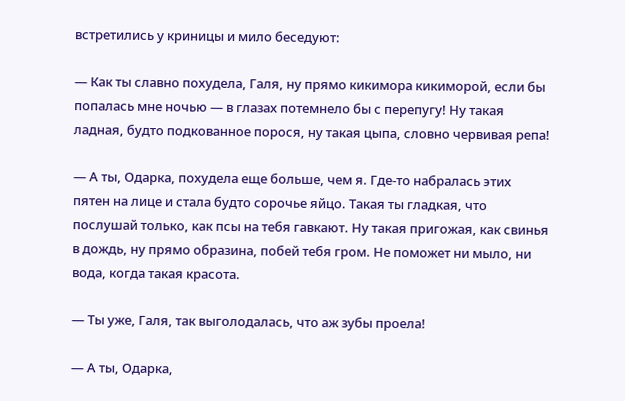встретились у криницы и мило беседуют:

— Как ты славно похудела, Галя, ну прямо кикимора кикиморой, если бы попалась мне ночью — в глазах потемнело бы с перепугу! Ну такая ладная, будто подкованное порося, ну такая цыпа, словно червивая репа!

— А ты, Одарка, похудела еще больше, чем я. Где-то набралась этих пятен на лице и стала будто сорочье яйцо. Такая ты гладкая, что послушай только, как псы на тебя гавкают. Ну такая пригожая, как свинья в дождь, ну прямо образина, побей тебя гром. Не поможет ни мыло, ни вода, когда такая красота.

— Ты уже, Галя, так выголодалась, что аж зубы проела!

— А ты, Одарка,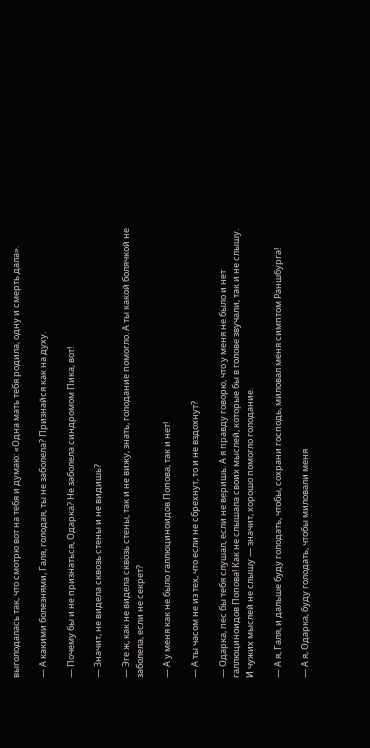выголодалась так, что смотрю вот на тебя и думаю: «Одна мать тебя родила, одну и смерть дала».

— А какими болезнями, Галя, голодая, ты не заболела? Признайся как на духу.

— Почему бы и не признаться, Одарка? Не заболела синдромом Пика, вот!

— Значит, не видела сквозь стены и не видишь?

— Эге ж, как не видела сквозь стены, так и не вижу, знать, голодание помогло. А ты какой болячкой не заболела, если не секрет?

— А у меня как не было галлюциноидов Попова, так и нет!

— А ты часом не из тех, что если не сбрехнут, то и не вздохнут?

— Одарка, пес бы тебя слушал, если не веришь. А я правду говорю, что у меня не было и нет галлюциноидов Попова! Как не слышала своих мыслей, которые бы в голове звучали, так и не слышу. И чужих мыслей не слышу — значит, хорошо помогло голодание.

— А я, Галя, и дальше буду голодать, чтобы, сохрани господь, миловал меня симптом Раншбурга!

— А я, Одарка, буду голодать, чтобы миловали меня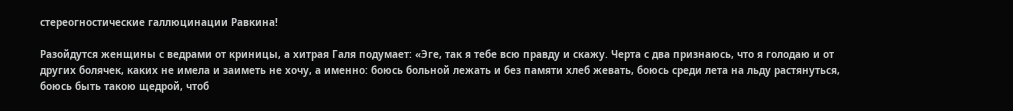стереогностические галлюцинации Равкина!

Разойдутся женщины с ведрами от криницы, а хитрая Галя подумает: «Эге, так я тебе всю правду и скажу. Черта с два признаюсь, что я голодаю и от других болячек, каких не имела и заиметь не хочу, а именно: боюсь больной лежать и без памяти хлеб жевать, боюсь среди лета на льду растянуться, боюсь быть такою щедрой, чтоб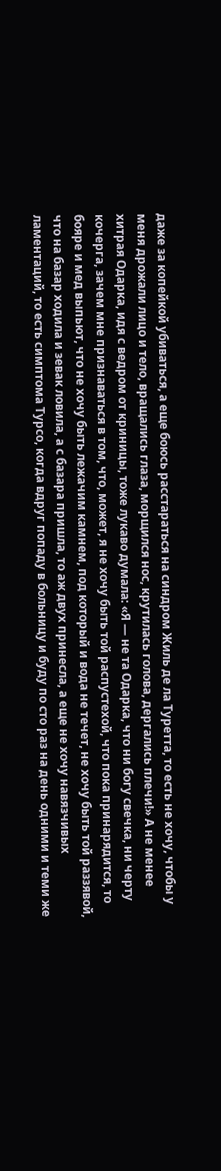даже за копейкой убиваться, а еще боюсь расстараться на синдром Жиль де ла Туретта, то есть не хочу, чтобы у меня дрожали лицо и тело, вращались глаза, морщился нос, крутилась голова, дергались плечи!» А не менее хитрая Одарка, идя с ведром от криницы, тоже лукаво думала: «Я — не та Одарка, что ни богу свечка, ни черту кочерга, зачем мне признаваться в том, что, может, я не хочу быть той распустехой, что пока принарядится, то бояре и мед выпьют, что не хочу быть лежачим камнем, под который и вода не течет, не хочу быть той раззявой, что на базар ходила и зевак ловила, а с базара пришла, то аж двух принесла, а еще не хочу навязчивых ламентаций, то есть симптома Турсо, когда вдруг попаду в больницу и буду по сто раз на день одними и теми же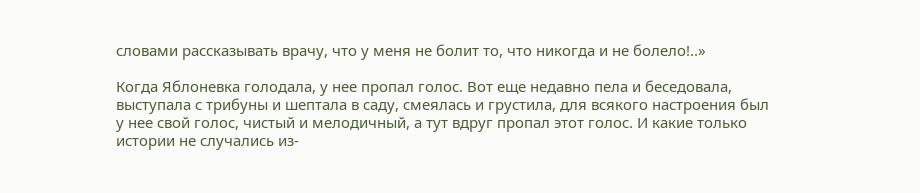словами рассказывать врачу, что у меня не болит то, что никогда и не болело!..»

Когда Яблоневка голодала, у нее пропал голос. Вот еще недавно пела и беседовала, выступала с трибуны и шептала в саду, смеялась и грустила, для всякого настроения был у нее свой голос, чистый и мелодичный, а тут вдруг пропал этот голос. И какие только истории не случались из-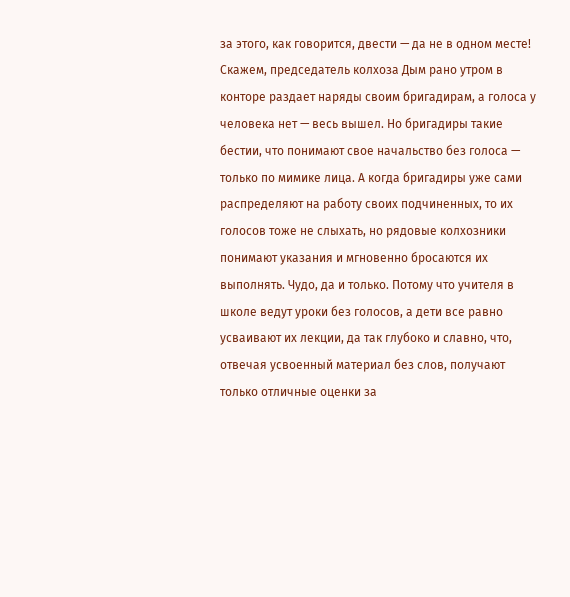за этого, как говорится, двести — да не в одном месте! Скажем, председатель колхоза Дым рано утром в конторе раздает наряды своим бригадирам, а голоса у человека нет — весь вышел. Но бригадиры такие бестии, что понимают свое начальство без голоса — только по мимике лица. А когда бригадиры уже сами распределяют на работу своих подчиненных, то их голосов тоже не слыхать, но рядовые колхозники понимают указания и мгновенно бросаются их выполнять. Чудо, да и только. Потому что учителя в школе ведут уроки без голосов, а дети все равно усваивают их лекции, да так глубоко и славно, что, отвечая усвоенный материал без слов, получают только отличные оценки за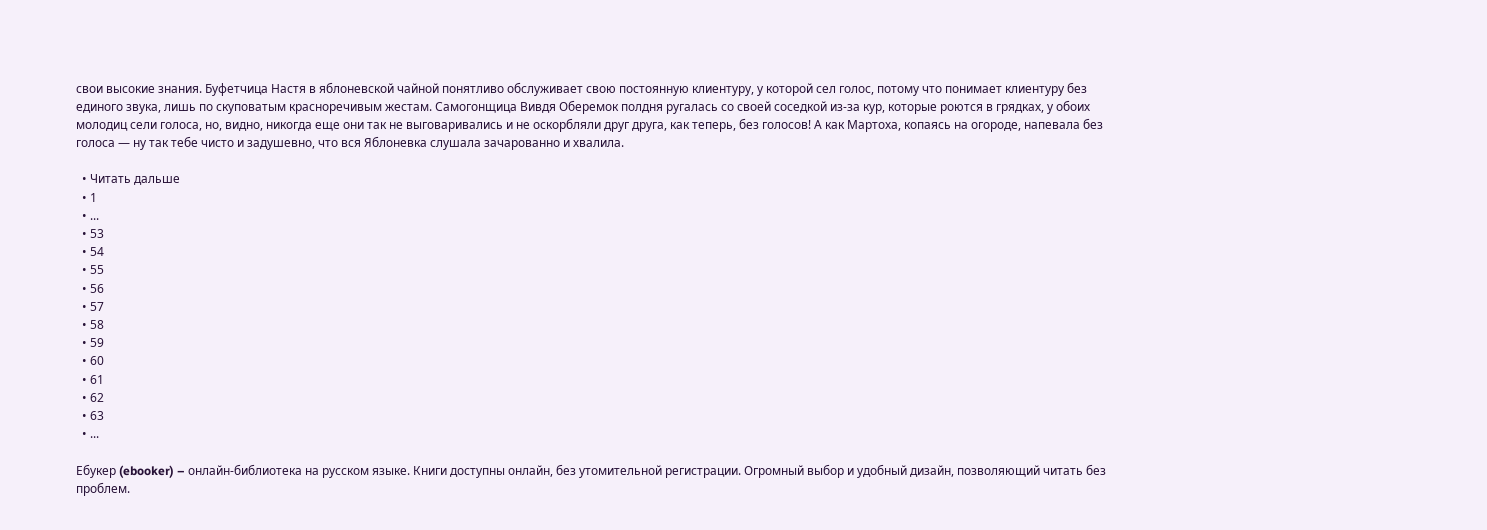свои высокие знания. Буфетчица Настя в яблоневской чайной понятливо обслуживает свою постоянную клиентуру, у которой сел голос, потому что понимает клиентуру без единого звука, лишь по скуповатым красноречивым жестам. Самогонщица Вивдя Оберемок полдня ругалась со своей соседкой из-за кур, которые роются в грядках, у обоих молодиц сели голоса, но, видно, никогда еще они так не выговаривались и не оскорбляли друг друга, как теперь, без голосов! А как Мартоха, копаясь на огороде, напевала без голоса — ну так тебе чисто и задушевно, что вся Яблоневка слушала зачарованно и хвалила.

  • Читать дальше
  • 1
  • ...
  • 53
  • 54
  • 55
  • 56
  • 57
  • 58
  • 59
  • 60
  • 61
  • 62
  • 63
  • ...

Ебукер (ebooker) – онлайн-библиотека на русском языке. Книги доступны онлайн, без утомительной регистрации. Огромный выбор и удобный дизайн, позволяющий читать без проблем.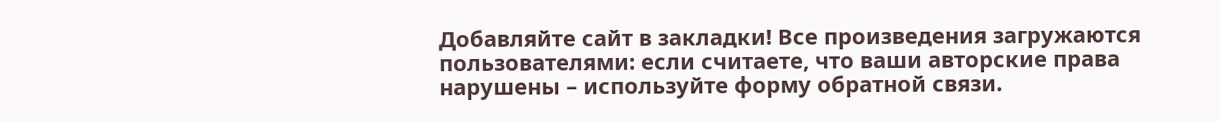Добавляйте сайт в закладки! Все произведения загружаются пользователями: если считаете, что ваши авторские права нарушены – используйте форму обратной связи.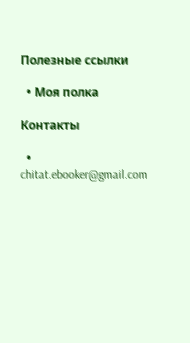Полезные ссылки

  • Моя полка

Контакты

  • chitat.ebooker@gmail.com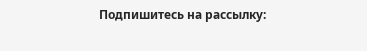Подпишитесь на рассылку: